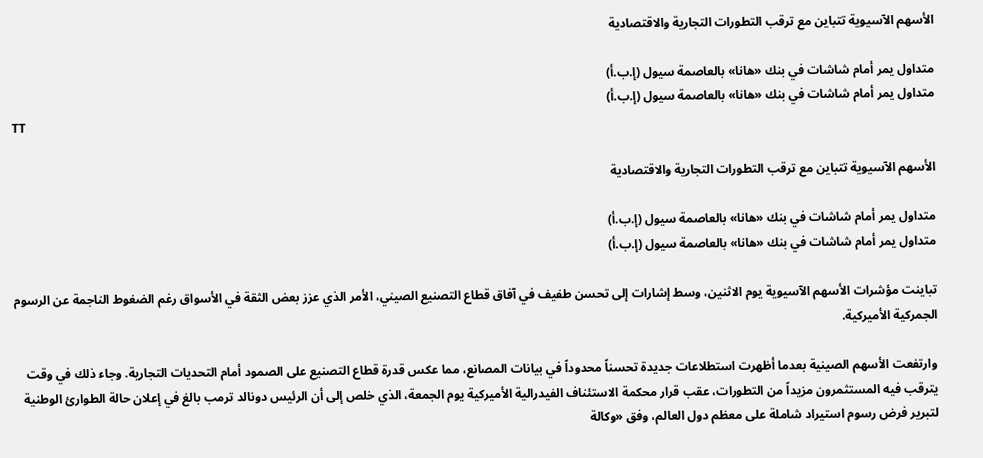الأسهم الآسيوية تتباين مع ترقب التطورات التجارية والاقتصادية

متداول يمر أمام شاشات في بنك «هانا» بالعاصمة سيول (إ.ب.أ)
متداول يمر أمام شاشات في بنك «هانا» بالعاصمة سيول (إ.ب.أ)
TT

الأسهم الآسيوية تتباين مع ترقب التطورات التجارية والاقتصادية

متداول يمر أمام شاشات في بنك «هانا» بالعاصمة سيول (إ.ب.أ)
متداول يمر أمام شاشات في بنك «هانا» بالعاصمة سيول (إ.ب.أ)

تباينت مؤشرات الأسهم الآسيوية يوم الاثنين، وسط إشارات إلى تحسن طفيف في آفاق قطاع التصنيع الصيني، الأمر الذي عزز بعض الثقة في الأسواق رغم الضغوط الناجمة عن الرسوم الجمركية الأميركية.

وارتفعت الأسهم الصينية بعدما أظهرت استطلاعات جديدة تحسناً محدوداً في بيانات المصانع، مما عكس قدرة قطاع التصنيع على الصمود أمام التحديات التجارية. وجاء ذلك في وقت يترقب فيه المستثمرون مزيداً من التطورات، عقب قرار محكمة الاستئناف الفيدرالية الأميركية يوم الجمعة، الذي خلص إلى أن الرئيس دونالد ترمب بالغ في إعلان حالة الطوارئ الوطنية لتبرير فرض رسوم استيراد شاملة على معظم دول العالم، وفق «وكالة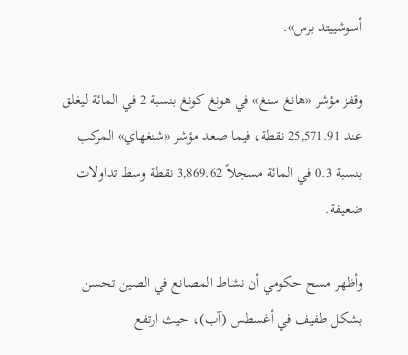أسوشييتد برس».

وقفز مؤشر «هانغ سنغ» في هونغ كونغ بنسبة 2 في المائة ليغلق عند 25,571.91 نقطة، فيما صعد مؤشر «شنغهاي» المركب بنسبة 0.3 في المائة مسجلاً 3,869.62 نقطة وسط تداولات ضعيفة.

وأظهر مسح حكومي أن نشاط المصانع في الصين تحسن بشكل طفيف في أغسطس (آب)، حيث ارتفع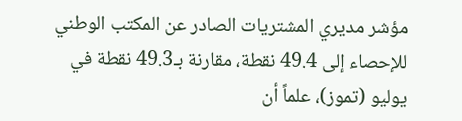مؤشر مديري المشتريات الصادر عن المكتب الوطني للإحصاء إلى 49.4 نقطة، مقارنة بـ49.3 نقطة في يوليو (تموز)، علماً أن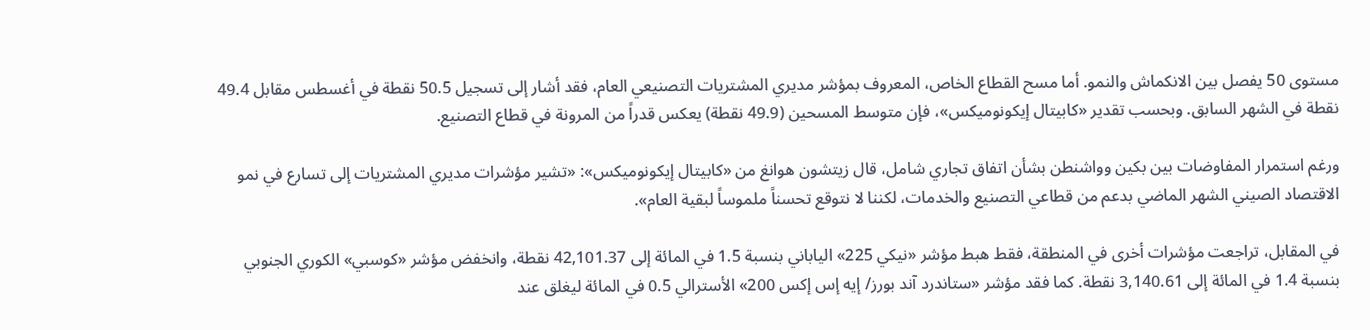مستوى 50 يفصل بين الانكماش والنمو. أما مسح القطاع الخاص، المعروف بمؤشر مديري المشتريات التصنيعي العام، فقد أشار إلى تسجيل 50.5 نقطة في أغسطس مقابل 49.4 نقطة في الشهر السابق. وبحسب تقدير «كابيتال إيكونوميكس»، فإن متوسط المسحين (49.9 نقطة) يعكس قدراً من المرونة في قطاع التصنيع.

ورغم استمرار المفاوضات بين بكين وواشنطن بشأن اتفاق تجاري شامل، قال زيتشون هوانغ من «كابيتال إيكونوميكس»: «تشير مؤشرات مديري المشتريات إلى تسارع في نمو الاقتصاد الصيني الشهر الماضي بدعم من قطاعي التصنيع والخدمات، لكننا لا نتوقع تحسناً ملموساً لبقية العام».

في المقابل، تراجعت مؤشرات أخرى في المنطقة، فقط هبط مؤشر «نيكي 225» الياباني بنسبة 1.5 في المائة إلى 42,101.37 نقطة، وانخفض مؤشر «كوسبي» الكوري الجنوبي بنسبة 1.4 في المائة إلى 3,140.61 نقطة. كما فقد مؤشر «ستاندرد آند بورز/ إيه إس إكس 200» الأسترالي 0.5 في المائة ليغلق عند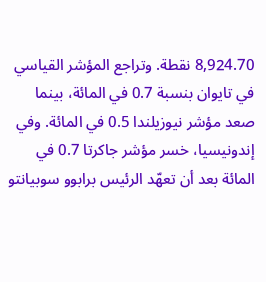8,924.70 نقطة. وتراجع المؤشر القياسي في تايوان بنسبة 0.7 في المائة، بينما صعد مؤشر نيوزيلندا 0.5 في المائة. وفي إندونيسيا، خسر مؤشر جاكرتا 0.7 في المائة بعد أن تعهّد الرئيس برابوو سوبيانتو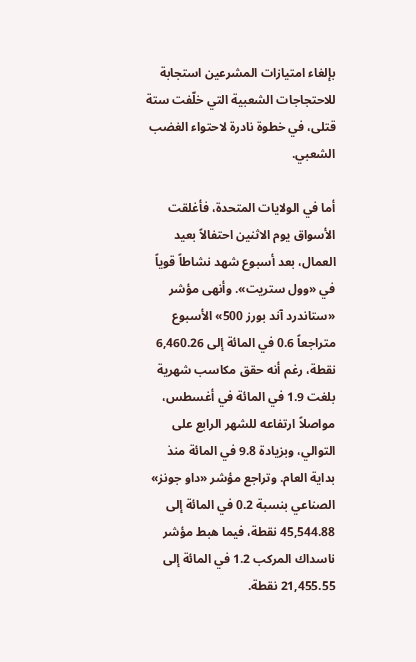بإلغاء امتيازات المشرعين استجابة للاحتجاجات الشعبية التي خلّفت ستة قتلى، في خطوة نادرة لاحتواء الغضب الشعبي.

أما في الولايات المتحدة، فأغلقت الأسواق يوم الاثنين احتفالاً بعيد العمال، بعد أسبوع شهد نشاطاً قوياً في «وول ستريت». وأنهى مؤشر «ستاندرد آند بورز 500» الأسبوع متراجعاً 0.6 في المائة إلى 6,460.26 نقطة، رغم أنه حقق مكاسب شهرية بلغت 1.9 في المائة في أغسطس، مواصلاً ارتفاعه للشهر الرابع على التوالي، وبزيادة 9.8 في المائة منذ بداية العام. وتراجع مؤشر «داو جونز» الصناعي بنسبة 0.2 في المائة إلى 45,544.88 نقطة، فيما هبط مؤشر ناسداك المركب 1.2 في المائة إلى 21,455.55 نقطة.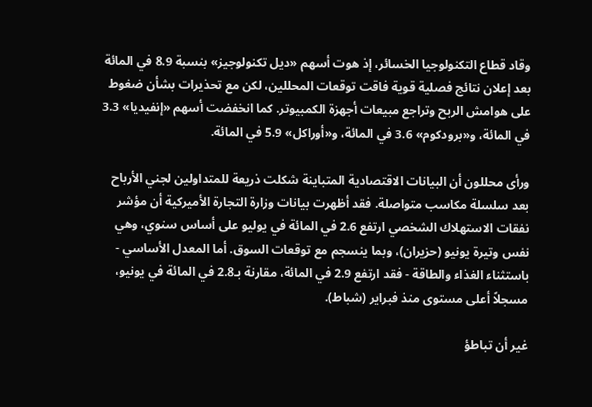وقاد قطاع التكنولوجيا الخسائر، إذ هوت أسهم «ديل تكنولوجيز» بنسبة 8.9 في المائة بعد إعلان نتائج فصلية قوية فاقت توقعات المحللين، لكن مع تحذيرات بشأن ضغوط على هوامش الربح وتراجع مبيعات أجهزة الكمبيوتر. كما انخفضت أسهم «إنفيديا» 3.3 في المائة، و«برودكوم» 3.6 في المائة، و«أوراكل» 5.9 في المائة.

ورأى محللون أن البيانات الاقتصادية المتباينة شكلت ذريعة للمتداولين لجني الأرباح بعد سلسلة مكاسب متواصلة. فقد أظهرت بيانات وزارة التجارة الأميركية أن مؤشر نفقات الاستهلاك الشخصي ارتفع 2.6 في المائة في يوليو على أساس سنوي، وهي نفس وتيرة يونيو (حزيران)، وبما ينسجم مع توقعات السوق. أما المعدل الأساسي - باستثناء الغذاء والطاقة - فقد ارتفع 2.9 في المائة، مقارنة بـ2.8 في المائة في يونيو، مسجلاً أعلى مستوى منذ فبراير (شباط).

غير أن تباطؤ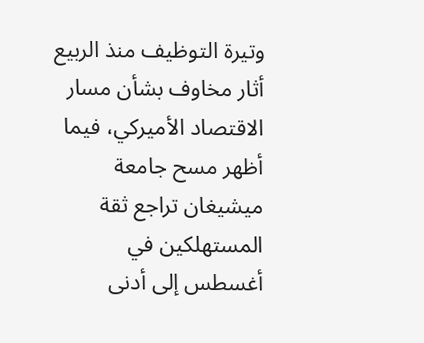وتيرة التوظيف منذ الربيع أثار مخاوف بشأن مسار الاقتصاد الأميركي، فيما أظهر مسح جامعة ميشيغان تراجع ثقة المستهلكين في أغسطس إلى أدنى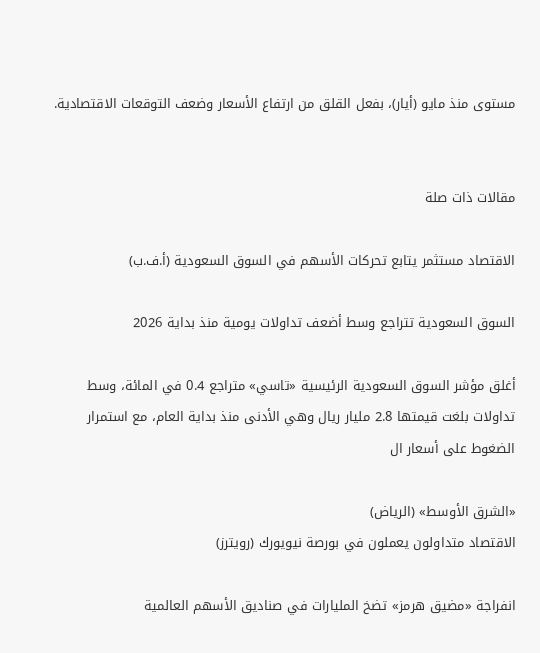مستوى منذ مايو (أيار)، بفعل القلق من ارتفاع الأسعار وضعف التوقعات الاقتصادية.


مقالات ذات صلة

الاقتصاد مستثمر يتابع تحركات الأسهم في السوق السعودية (أ.ف.ب)

السوق السعودية تتراجع وسط أضعف تداولات يومية منذ بداية 2026

أغلق مؤشر السوق السعودية الرئيسية «تاسي» متراجع 0.4 في المائة، وسط تداولات بلغت قيمتها 2.8 مليار ريال وهي الأدنى منذ بداية العام، مع استمرار الضغوط على أسعار ال

«الشرق الأوسط» (الرياض)
الاقتصاد متداولون يعملون في بورصة نيويورك (رويترز)

انفراجة «مضيق هرمز» تضخ المليارات في صناديق الأسهم العالمية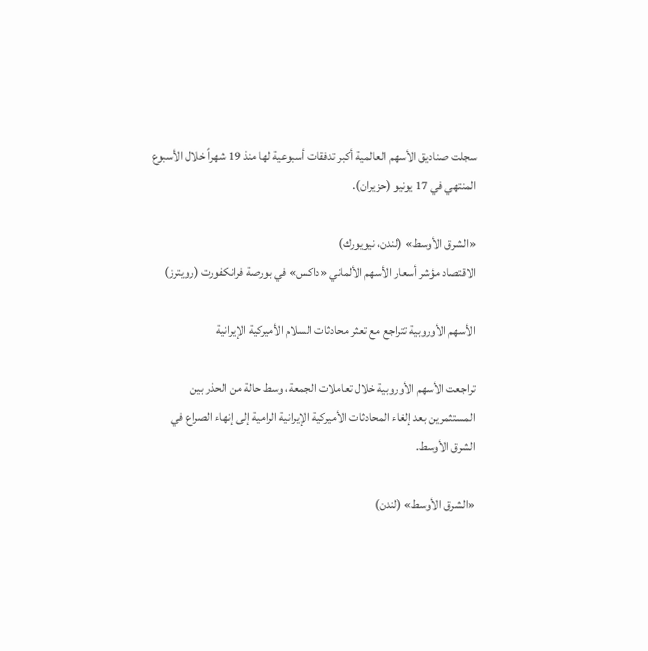سجلت صناديق الأسهم العالمية أكبر تدفقات أسبوعية لها منذ 19 شهراً خلال الأسبوع المنتهي في 17 يونيو (حزيران).

«الشرق الأوسط» (لندن، نيويورك)
الاقتصاد مؤشر أسعار الأسهم الألماني «داكس» في بورصة فرانكفورت (رويترز)

الأسهم الأوروبية تتراجع مع تعثر محادثات السلام الأميركية الإيرانية

تراجعت الأسهم الأوروبية خلال تعاملات الجمعة، وسط حالة من الحذر بين المستثمرين بعد إلغاء المحادثات الأميركية الإيرانية الرامية إلى إنهاء الصراع في الشرق الأوسط.

«الشرق الأوسط» (لندن)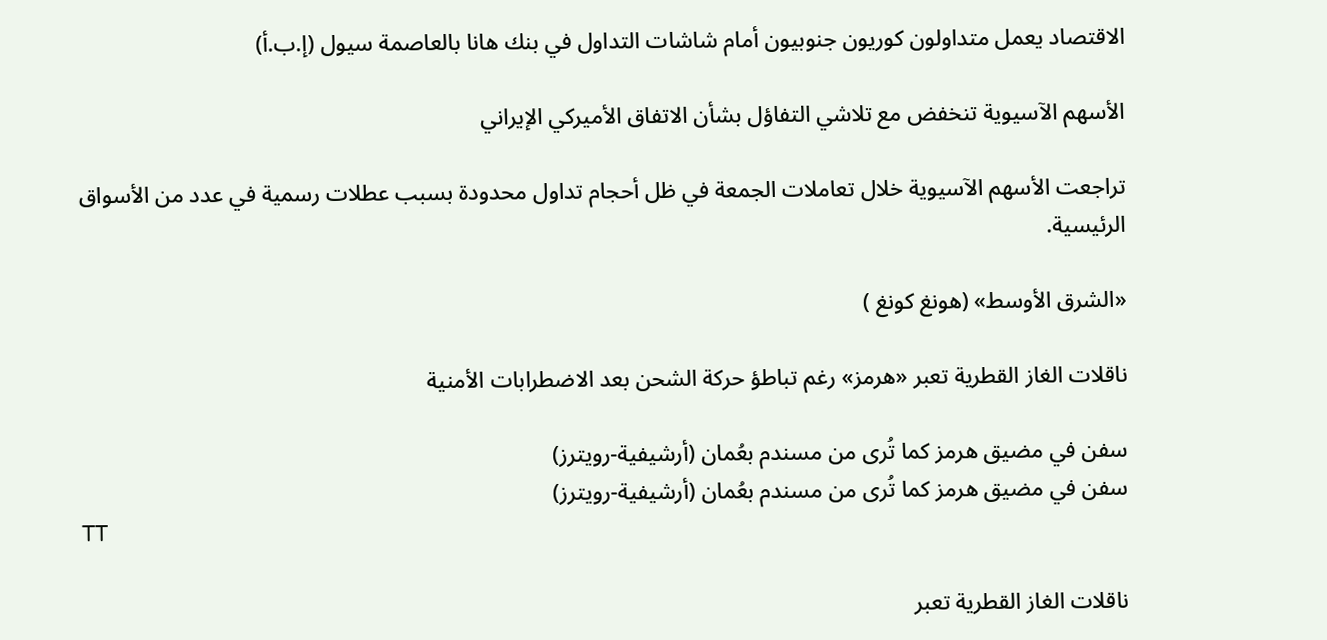الاقتصاد يعمل متداولون كوريون جنوبيون أمام شاشات التداول في بنك هانا بالعاصمة سيول (إ.ب.أ)

الأسهم الآسيوية تنخفض مع تلاشي التفاؤل بشأن الاتفاق الأميركي الإيراني

تراجعت الأسهم الآسيوية خلال تعاملات الجمعة في ظل أحجام تداول محدودة بسبب عطلات رسمية في عدد من الأسواق الرئيسية.

«الشرق الأوسط» (هونغ كونغ )

ناقلات الغاز القطرية تعبر «هرمز» رغم تباطؤ حركة الشحن بعد الاضطرابات الأمنية

سفن في مضيق هرمز كما تُرى من مسندم بعُمان (أرشيفية-رويترز)
سفن في مضيق هرمز كما تُرى من مسندم بعُمان (أرشيفية-رويترز)
TT

ناقلات الغاز القطرية تعبر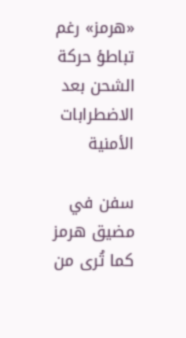«هرمز» رغم تباطؤ حركة الشحن بعد الاضطرابات الأمنية

سفن في مضيق هرمز كما تُرى من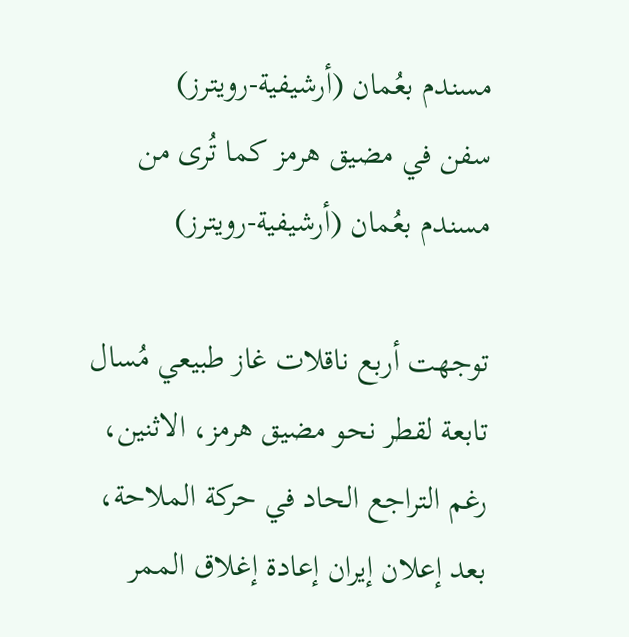مسندم بعُمان (أرشيفية-رويترز)
سفن في مضيق هرمز كما تُرى من مسندم بعُمان (أرشيفية-رويترز)

توجهت أربع ناقلات غاز طبيعي مُسال تابعة لقطر نحو مضيق هرمز، الاثنين، رغم التراجع الحاد في حركة الملاحة، بعد إعلان إيران إعادة إغلاق الممر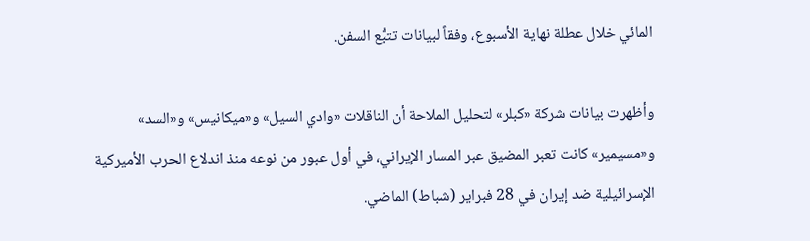المائي خلال عطلة نهاية الأسبوع، وفقاً لبيانات تتبُّع السفن.

وأظهرت بيانات شركة «كبلر» لتحليل الملاحة أن الناقلات «وادي السيل» و«ميكانيس» و«السد» و«مسيمير» كانت تعبر المضيق عبر المسار الإيراني، في أول عبور من نوعه منذ اندلاع الحرب الأميركية الإسرائيلية ضد إيران في 28 فبراير (شباط) الماضي.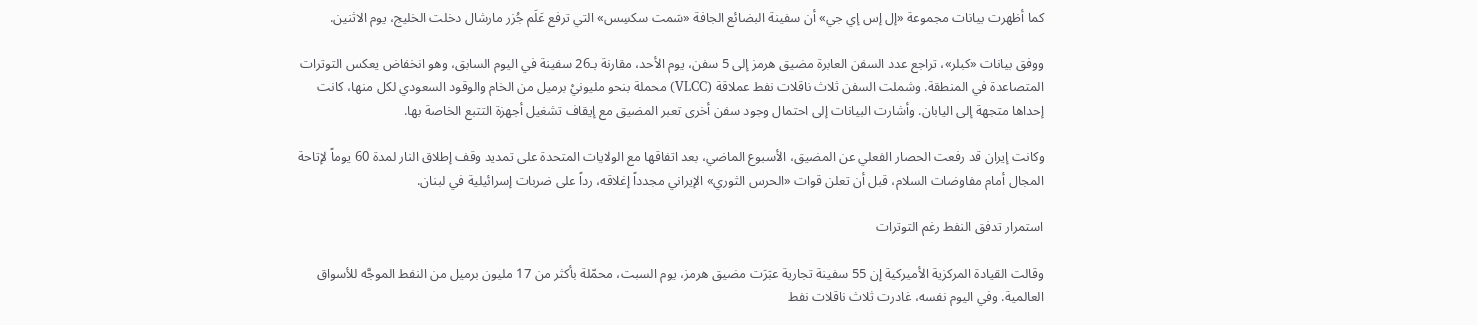كما أظهرت بيانات مجموعة «إل إس إي جي» أن سفينة البضائع الجافة «سَمت سكسِس» التي ترفع عَلَم جُزر مارشال دخلت الخليج، يوم الاثنين.

ووفق بيانات «كبلر»، تراجع عدد السفن العابرة مضيق هرمز إلى 5 سفن، يوم الأحد، مقارنة بـ26 سفينة في اليوم السابق، وهو انخفاض يعكس التوترات المتصاعدة في المنطقة. وشملت السفن ثلاث ناقلات نفط عملاقة (VLCC) محملة بنحو مليونيْ برميل من الخام والوقود السعودي لكل منها، كانت إحداها متجهة إلى اليابان. وأشارت البيانات إلى احتمال وجود سفن أخرى تعبر المضيق مع إيقاف تشغيل أجهزة التتبع الخاصة بها.

وكانت إيران قد رفعت الحصار الفعلي عن المضيق، الأسبوع الماضي، بعد اتفاقها مع الولايات المتحدة على تمديد وقف إطلاق النار لمدة 60 يوماً لإتاحة المجال أمام مفاوضات السلام، قبل أن تعلن قوات «الحرس الثوري» الإيراني مجدداً إغلاقه، رداً على ضربات إسرائيلية في لبنان.

استمرار تدفق النفط رغم التوترات

وقالت القيادة المركزية الأميركية إن 55 سفينة تجارية عبَرَت مضيق هرمز، يوم السبت، محمّلة بأكثر من 17 مليون برميل من النفط الموجَّه للأسواق العالمية. وفي اليوم نفسه، غادرت ثلاث ناقلات نفط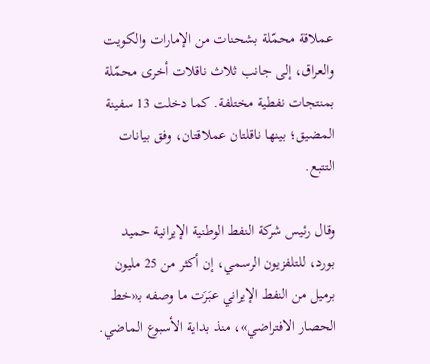عملاقة محمّلة بشحنات من الإمارات والكويت والعراق، إلى جانب ثلاث ناقلات أخرى محمّلة بمنتجات نفطية مختلفة. كما دخلت 13 سفينة المضيق؛ بينها ناقلتان عملاقتان، وفق بيانات التتبع.

وقال رئيس شركة النفط الوطنية الإيرانية حميد بورد، للتلفزيون الرسمي، إن أكثر من 25 مليون برميل من النفط الإيراني عبَرَت ما وصفه بـ«خط الحصار الافتراضي»، منذ بداية الأسبوع الماضي.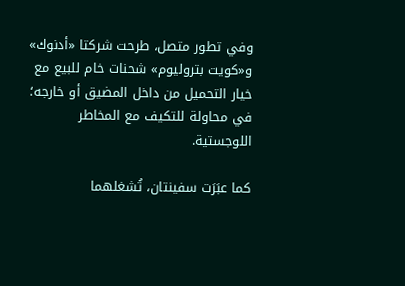وفي تطور متصل، طرحت شركتا «أدنوك» و«كويت بتروليوم» شحنات خام للبيع مع خيار التحميل من داخل المضيق أو خارجه؛ في محاولة للتكيف مع المخاطر اللوجستية.

كما عبَرَت سفينتان، تُشغلهما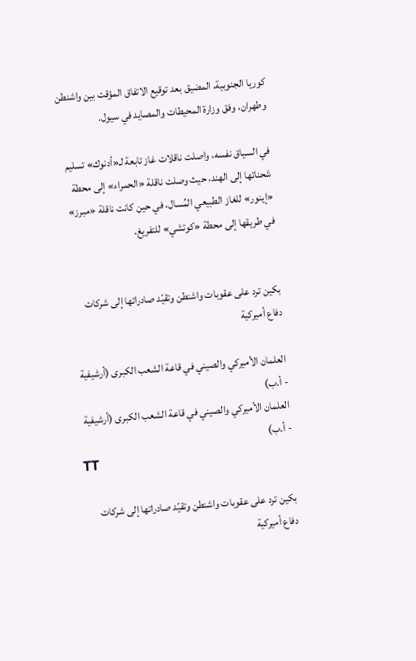كوريا الجنوبية، المضيق بعد توقيع الاتفاق المؤقت بين واشنطن وطهران، وفق وزارة المحيطات والمصايد في سيول.

في السياق نفسه، واصلت ناقلات غاز تابعة لـ«أدنوك» تسليم شحناتها إلى الهند، حيث وصلت ناقلة «الحمراء» إلى محطة «إينور» للغاز الطبيعي المُسال، في حين كانت ناقلة «مبرز» في طريقها إلى محطة «كوتشي» للتفريغ.


بكين ترد على عقوبات واشنطن وتقيّد صادراتها إلى شركات دفاع أميركية

العلمان الأميركي والصيني في قاعة الشعب الكبرى (أرشيفية - أ.ب)
العلمان الأميركي والصيني في قاعة الشعب الكبرى (أرشيفية - أ.ب)
TT

بكين ترد على عقوبات واشنطن وتقيّد صادراتها إلى شركات دفاع أميركية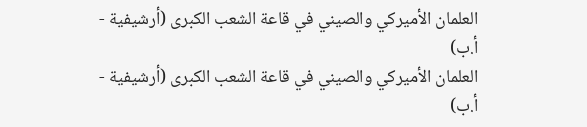العلمان الأميركي والصيني في قاعة الشعب الكبرى (أرشيفية - أ.ب)
العلمان الأميركي والصيني في قاعة الشعب الكبرى (أرشيفية - أ.ب)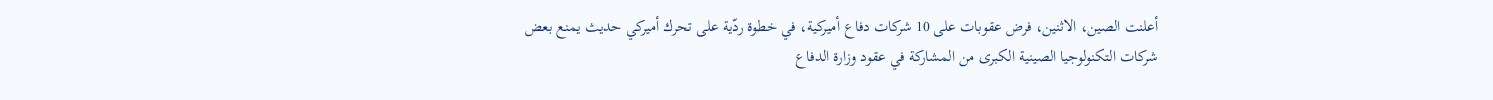أعلنت الصين، الاثنين، فرض عقوبات على 10 شركات دفاع أميركية، في خطوة ردّية على تحرك أميركي حديث يمنع بعض شركات التكنولوجيا الصينية الكبرى من المشاركة في عقود وزارة الدفاع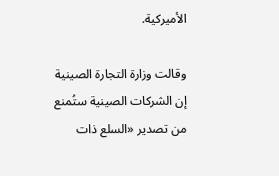الأميركية.

وقالت وزارة التجارة الصينية إن الشركات الصينية ستُمنع من تصدير «السلع ذات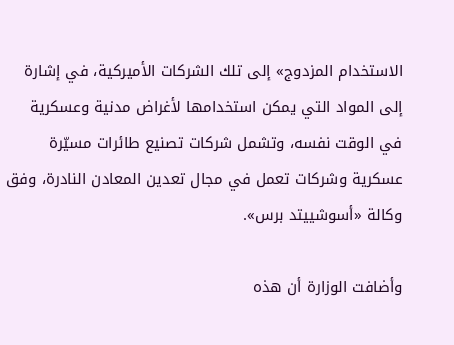الاستخدام المزدوج» إلى تلك الشركات الأميركية، في إشارة إلى المواد التي يمكن استخدامها لأغراض مدنية وعسكرية في الوقت نفسه، وتشمل شركات تصنيع طائرات مسيّرة عسكرية وشركات تعمل في مجال تعدين المعادن النادرة، وفق وكالة «أسوشييتد برس».

وأضافت الوزارة أن هذه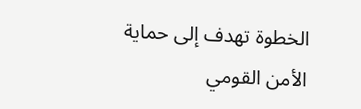الخطوة تهدف إلى حماية الأمن القومي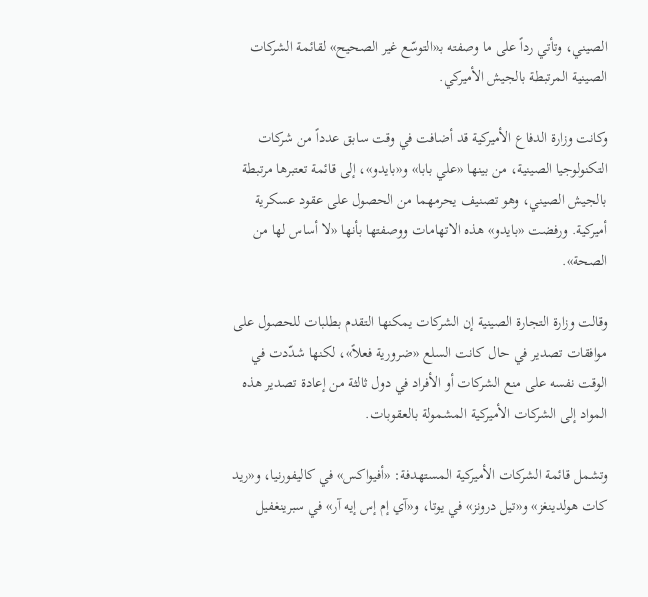الصيني، وتأتي رداً على ما وصفته بـ«التوسّع غير الصحيح» لقائمة الشركات الصينية المرتبطة بالجيش الأميركي.

وكانت وزارة الدفاع الأميركية قد أضافت في وقت سابق عدداً من شركات التكنولوجيا الصينية، من بينها «علي بابا» و«بايدو»، إلى قائمة تعتبرها مرتبطة بالجيش الصيني، وهو تصنيف يحرمهما من الحصول على عقود عسكرية أميركية. ورفضت «بايدو» هذه الاتهامات ووصفتها بأنها «لا أساس لها من الصحة».

وقالت وزارة التجارة الصينية إن الشركات يمكنها التقدم بطلبات للحصول على موافقات تصدير في حال كانت السلع «ضرورية فعلاً»، لكنها شدّدت في الوقت نفسه على منع الشركات أو الأفراد في دول ثالثة من إعادة تصدير هذه المواد إلى الشركات الأميركية المشمولة بالعقوبات.

وتشمل قائمة الشركات الأميركية المستهدفة: «أفيواكس» في كاليفورنيا، و«ريد كات هولدينغز» و«تيل درونز» في يوتا، و«آي إم إس إيه آر» في سبرينغفيل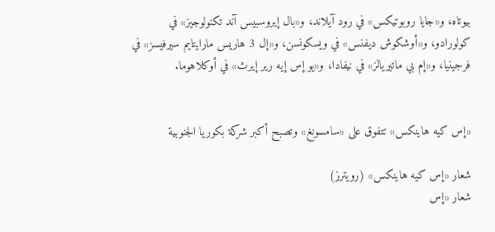بيوتاه، و«جايا روبوتيكس» في رود آيلاند، و«بال إيروسبيس آند تكنولوجيز» في كولورادو، و«أوشكوش ديفنس» في ويسكونسن، و«إل 3 هاريس مارايتايم سيرفيسز» في فرجينيا، و«إم بي ماتيريالز» في نيفادا، و«يو إس إيه رير إيرث» في أوكلاهوما.


«إس كيه هاينكس» تتفوق على «سامسونغ» وتصبح أكبر شركة بكوريا الجنوبية

شعار «إس كيه هاينكس» (رويترز)
شعار «إس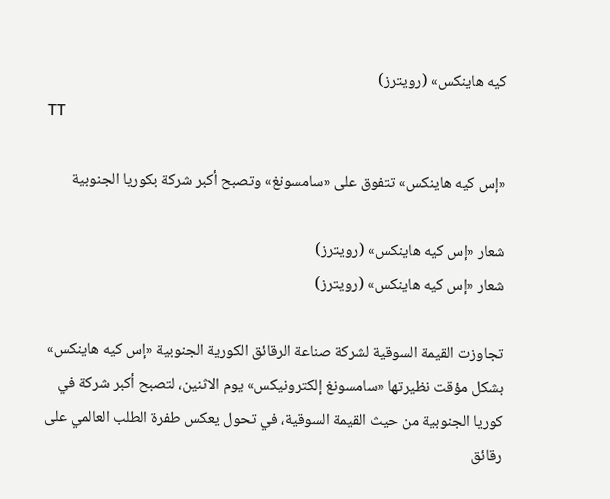كيه هاينكس» (رويترز)
TT

«إس كيه هاينكس» تتفوق على «سامسونغ» وتصبح أكبر شركة بكوريا الجنوبية

شعار «إس كيه هاينكس» (رويترز)
شعار «إس كيه هاينكس» (رويترز)

تجاوزت القيمة السوقية لشركة صناعة الرقائق الكورية الجنوبية «إس كيه هاينكس» بشكل مؤقت نظيرتها «سامسونغ إلكترونيكس» يوم الاثنين، لتصبح أكبر شركة في كوريا الجنوبية من حيث القيمة السوقية، في تحول يعكس طفرة الطلب العالمي على رقائق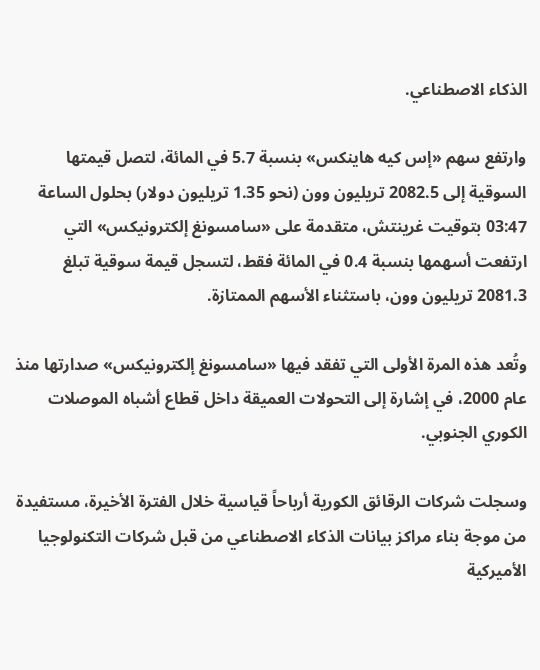الذكاء الاصطناعي.

وارتفع سهم «إس كيه هاينكس» بنسبة 5.7 في المائة، لتصل قيمتها السوقية إلى 2082.5 تريليون وون (نحو 1.35 تريليون دولار) بحلول الساعة 03:47 بتوقيت غرينتش، متقدمة على «سامسونغ إلكترونيكس» التي ارتفعت أسهمها بنسبة 0.4 في المائة فقط، لتسجل قيمة سوقية تبلغ 2081.3 تريليون وون، باستثناء الأسهم الممتازة.

وتُعد هذه المرة الأولى التي تفقد فيها «سامسونغ إلكترونيكس» صدارتها منذ عام 2000، في إشارة إلى التحولات العميقة داخل قطاع أشباه الموصلات الكوري الجنوبي.

وسجلت شركات الرقائق الكورية أرباحاً قياسية خلال الفترة الأخيرة، مستفيدة من موجة بناء مراكز بيانات الذكاء الاصطناعي من قبل شركات التكنولوجيا الأميركية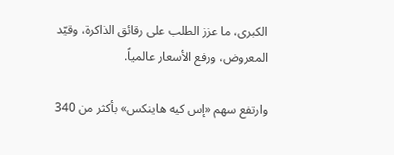الكبرى، ما عزز الطلب على رقائق الذاكرة، وقيّد المعروض، ورفع الأسعار عالمياً.

وارتفع سهم «إس كيه هاينكس» بأكثر من 340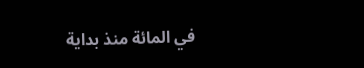في المائة منذ بداية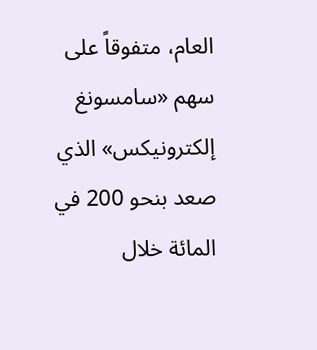العام، متفوقاً على سهم «سامسونغ إلكترونيكس» الذي صعد بنحو 200 في المائة خلال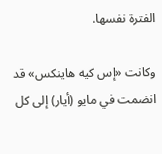الفترة نفسها.

وكانت «إس كيه هاينكس» قد انضمت في مايو (أيار) إلى كل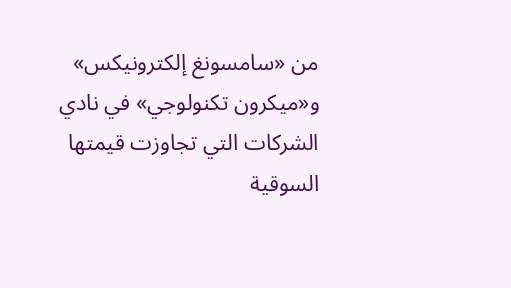من «سامسونغ إلكترونيكس» و«ميكرون تكنولوجي» في نادي الشركات التي تجاوزت قيمتها السوقية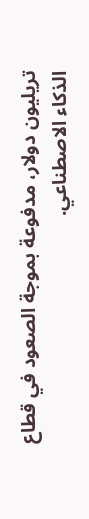تريليون دولار، مدفوعة بموجة الصعود في قطاع الذكاء الاصطناعي.